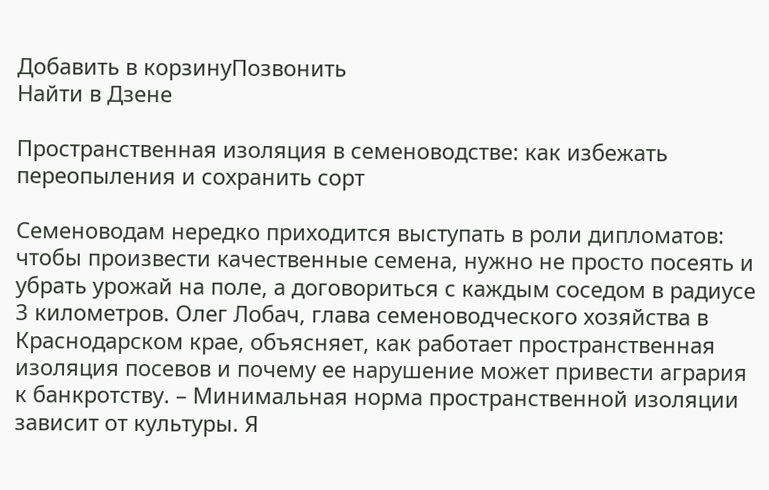Добавить в корзинуПозвонить
Найти в Дзене

Пространственная изоляция в семеноводстве: как избежать переопыления и сохранить сорт

Семеноводам нередко приходится выступать в роли дипломатов: чтобы произвести качественные семена, нужно не просто посеять и убрать урожай на поле, а договориться с каждым соседом в радиусе 3 километров. Олег Лобач, глава семеноводческого хозяйства в Краснодарском крае, объясняет, как работает пространственная изоляция посевов и почему ее нарушение может привести агрария к банкротству. – Минимальная норма пространственной изоляции зависит от культуры. Я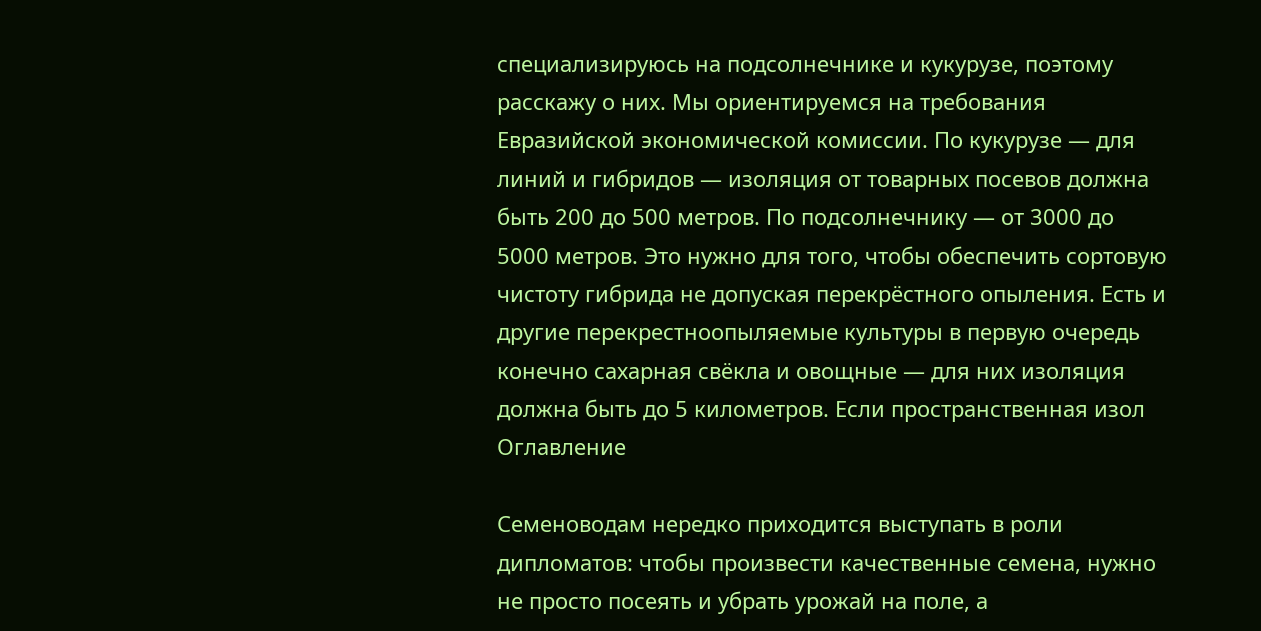специализируюсь на подсолнечнике и кукурузе, поэтому расскажу о них. Мы ориентируемся на требования Евразийской экономической комиссии. По кукурузе — для линий и гибридов — изоляция от товарных посевов должна быть 200 до 500 метров. По подсолнечнику — от 3000 до 5000 метров. Это нужно для того, чтобы обеспечить сортовую чистоту гибрида не допуская перекрёстного опыления. Есть и другие перекрестноопыляемые культуры в первую очередь конечно сахарная свёкла и овощные — для них изоляция должна быть до 5 километров. Если пространственная изол
Оглавление

Семеноводам нередко приходится выступать в роли дипломатов: чтобы произвести качественные семена, нужно не просто посеять и убрать урожай на поле, а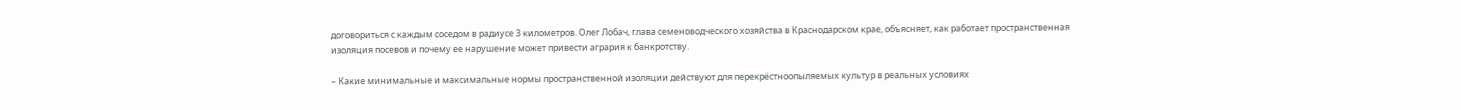договориться с каждым соседом в радиусе 3 километров. Олег Лобач, глава семеноводческого хозяйства в Краснодарском крае, объясняет, как работает пространственная изоляция посевов и почему ее нарушение может привести агрария к банкротству.

– Какие минимальные и максимальные нормы пространственной изоляции действуют для перекрёстноопыляемых культур в реальных условиях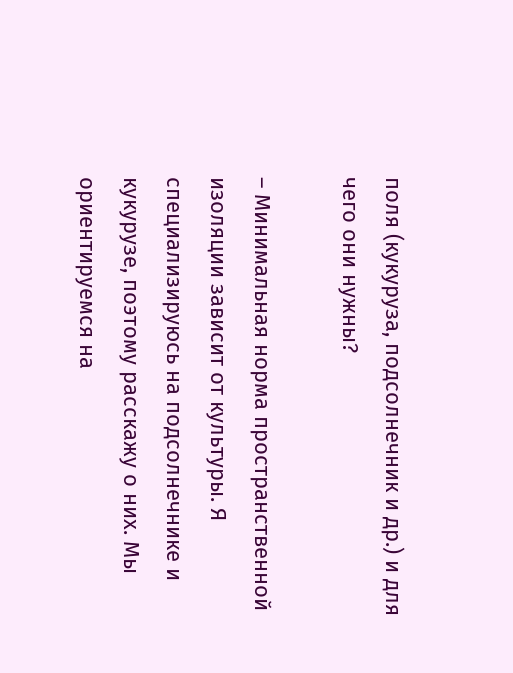поля (кукуруза, подсолнечник и др.) и для чего они нужны?

– Минимальная норма пространственной изоляции зависит от культуры. Я специализируюсь на подсолнечнике и кукурузе, поэтому расскажу о них. Мы ориентируемся на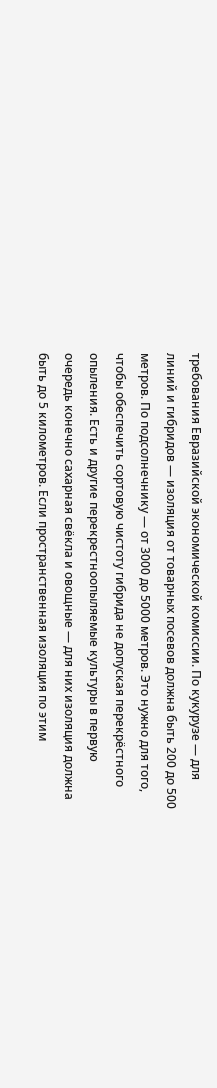требования Евразийской экономической комиссии. По кукурузе — для линий и гибридов — изоляция от товарных посевов должна быть 200 до 500 метров. По подсолнечнику — от 3000 до 5000 метров. Это нужно для того, чтобы обеспечить сортовую чистоту гибрида не допуская перекрёстного опыления. Есть и другие перекрестноопыляемые культуры в первую очередь конечно сахарная свёкла и овощные — для них изоляция должна быть до 5 километров. Если пространственная изоляция по этим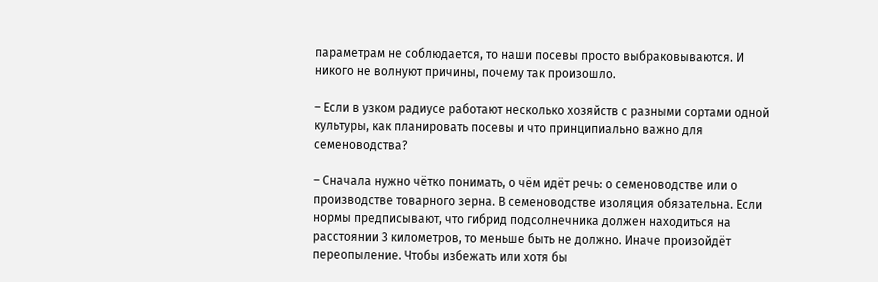параметрам не соблюдается, то наши посевы просто выбраковываются. И никого не волнуют причины, почему так произошло.

– Если в узком радиусе работают несколько хозяйств с разными сортами одной культуры, как планировать посевы и что принципиально важно для семеноводства?

– Сначала нужно чётко понимать, о чём идёт речь: о семеноводстве или о производстве товарного зерна. В семеноводстве изоляция обязательна. Если нормы предписывают, что гибрид подсолнечника должен находиться на расстоянии 3 километров, то меньше быть не должно. Иначе произойдёт переопыление. Чтобы избежать или хотя бы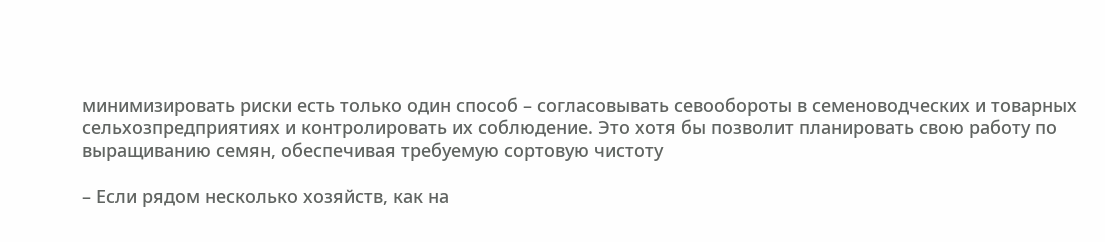минимизировать риски есть только один способ – согласовывать севообороты в семеноводческих и товарных сельхозпредприятиях и контролировать их соблюдение. Это хотя бы позволит планировать свою работу по выращиванию семян, обеспечивая требуемую сортовую чистоту

– Если рядом несколько хозяйств, как на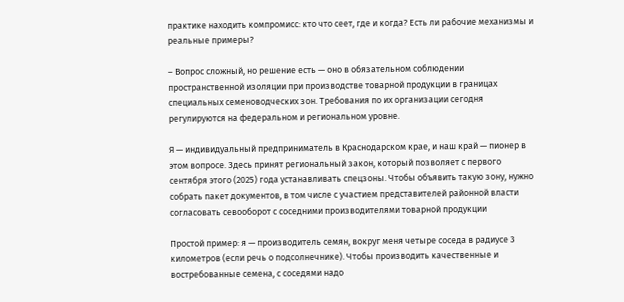практике находить компромисс: кто что сеет, где и когда? Есть ли рабочие механизмы и реальные примеры?

– Вопрос сложный, но решение есть — оно в обязательном соблюдении пространственной изоляции при производстве товарной продукции в границах специальных семеноводческих зон. Требования по их организации сегодня регулируются на федеральном и региональном уровне.

Я — индивидуальный предприниматель в Краснодарском крае, и наш край — пионер в этом вопросе. Здесь принят региональный закон, который позволяет с первого сентября этого (2025) года устанавливать спецзоны. Чтобы объявить такую зону, нужно собрать пакет документов, в том числе с участием представителей районной власти согласовать севооборот с соседними производителями товарной продукции

Простой пример: я — производитель семян, вокруг меня четыре соседа в радиусе 3 километров (если речь о подсолнечнике). Чтобы производить качественные и востребованные семена, с соседями надо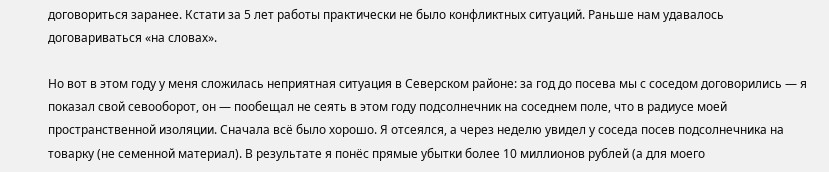договориться заранее. Кстати за 5 лет работы практически не было конфликтных ситуаций. Раньше нам удавалось договариваться «на словах».

Но вот в этом году у меня сложилась неприятная ситуация в Северском районе: за год до посева мы с соседом договорились — я показал свой севооборот, он — пообещал не сеять в этом году подсолнечник на соседнем поле, что в радиусе моей пространственной изоляции. Сначала всё было хорошо. Я отсеялся, а через неделю увидел у соседа посев подсолнечника на товарку (не семенной материал). В результате я понёс прямые убытки более 10 миллионов рублей (а для моего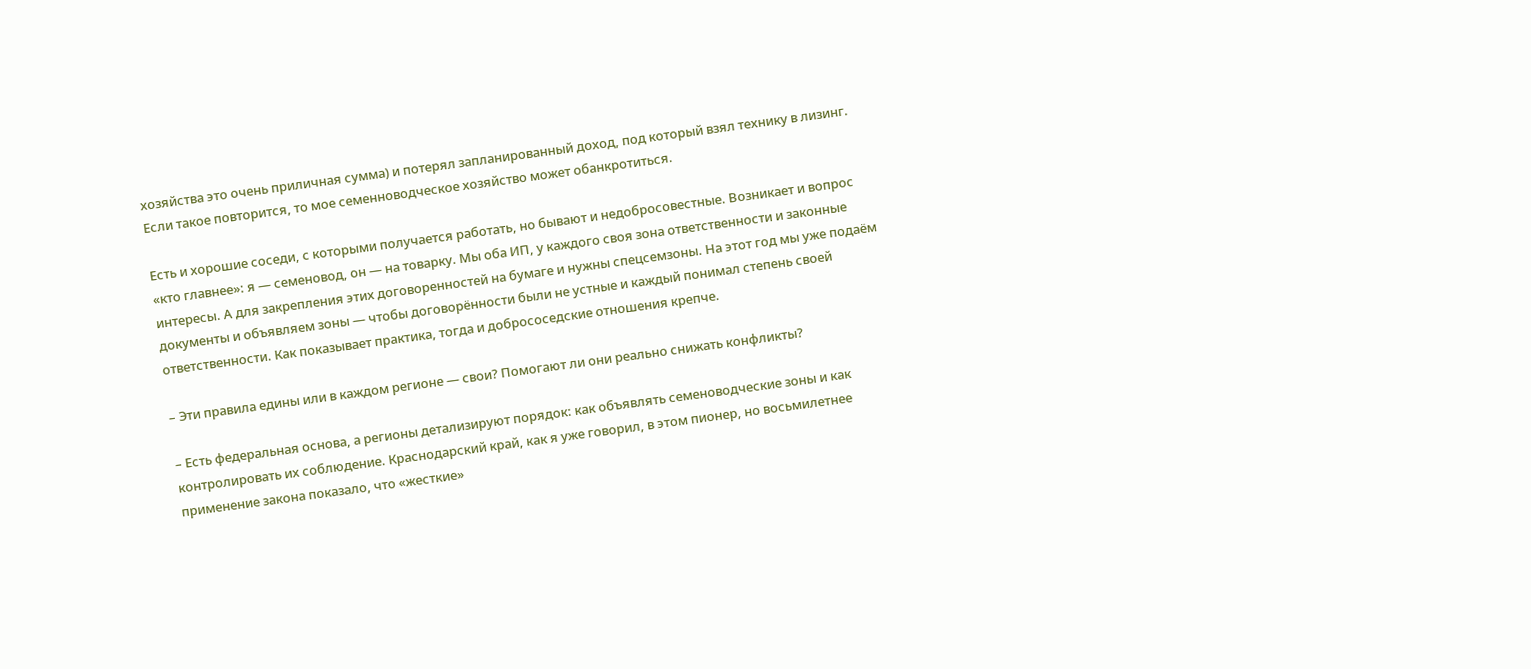хозяйства это очень приличная сумма) и потерял запланированный доход, под который взял технику в лизинг. Если такое повторится, то мое семенноводческое хозяйство может обанкротиться.

Есть и хорошие соседи, с которыми получается работать, но бывают и недобросовестные. Возникает и вопрос «кто главнее»: я — семеновод, он — на товарку. Мы оба ИП, у каждого своя зона ответственности и законные интересы. А для закрепления этих договоренностей на бумаге и нужны спецсемзоны. На этот год мы уже подаём документы и объявляем зоны — чтобы договорённости были не устные и каждый понимал степень своей ответственности. Как показывает практика, тогда и добрососедские отношения крепче.

– Эти правила едины или в каждом регионе — свои? Помогают ли они реально снижать конфликты?

– Есть федеральная основа, а регионы детализируют порядок: как объявлять семеноводческие зоны и как контролировать их соблюдение. Краснодарский край, как я уже говорил, в этом пионер, но восьмилетнее применение закона показало, что «жесткие»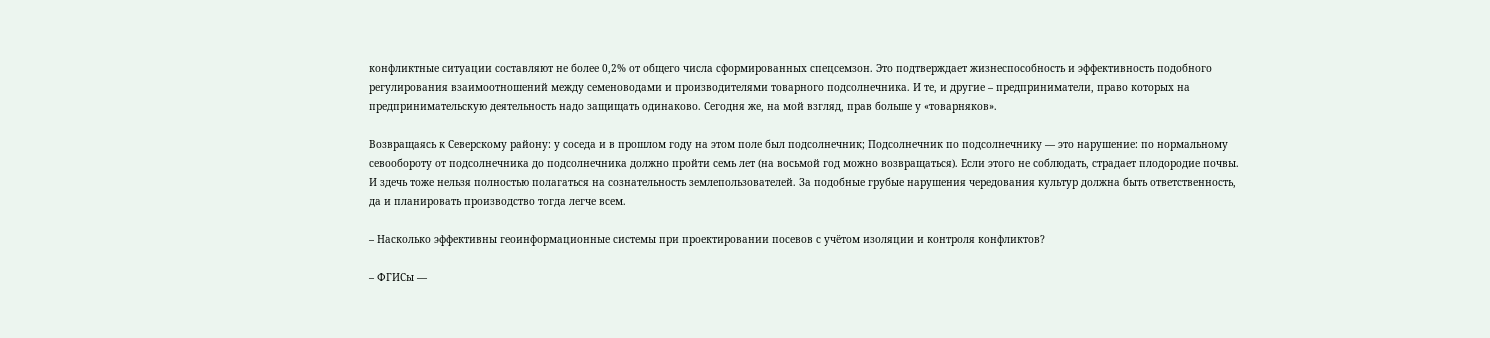конфликтные ситуации составляют не более 0,2% от общего числа сформированных спецсемзон. Это подтверждает жизнеспособность и эффективность подобного регулирования взаимоотношений между семеноводами и производителями товарного подсолнечника. И те, и другие – предприниматели, право которых на предпринимательскую деятельность надо защищать одинаково. Сегодня же, на мой взгляд, прав больше у «товарняков».

Возвращаясь к Северскому району: у соседа и в прошлом году на этом поле был подсолнечник; Подсолнечник по подсолнечнику — это нарушение: по нормальному севообороту от подсолнечника до подсолнечника должно пройти семь лет (на восьмой год можно возвращаться). Если этого не соблюдать, страдает плодородие почвы. И здечь тоже нельзя полностью полагаться на сознательность землепользователей. За подобные грубые нарушения чередования культур должна быть ответственность, да и планировать производство тогда легче всем.

– Насколько эффективны геоинформационные системы при проектировании посевов с учётом изоляции и контроля конфликтов?

– ФГИСы —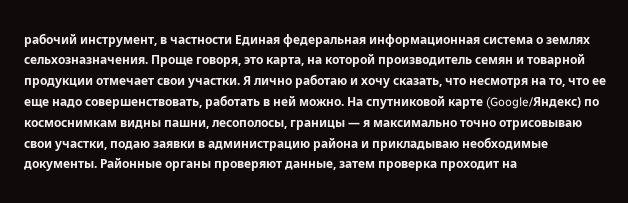рабочий инструмент, в частности Единая федеральная информационная система о землях сельхозназначения. Проще говоря, это карта, на которой производитель семян и товарной продукции отмечает свои участки. Я лично работаю и хочу сказать, что несмотря на то, что ее еще надо совершенствовать, работать в ней можно. На спутниковой карте (Google/Яндекс) по космоснимкам видны пашни, лесополосы, границы — я максимально точно отрисовываю свои участки, подаю заявки в администрацию района и прикладываю необходимые документы. Районные органы проверяют данные, затем проверка проходит на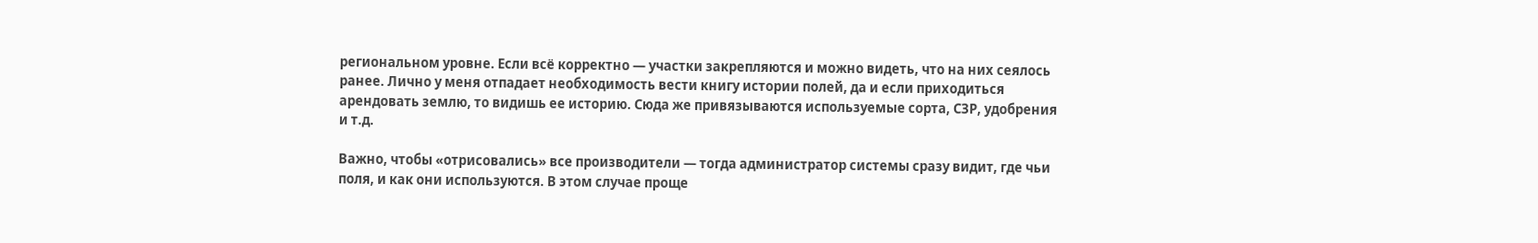региональном уровне. Если всё корректно — участки закрепляются и можно видеть, что на них сеялось ранее. Лично у меня отпадает необходимость вести книгу истории полей, да и если приходиться арендовать землю, то видишь ее историю. Сюда же привязываются используемые сорта, CЗР, удобрения и т.д.

Важно, чтобы «отрисовались» все производители — тогда администратор системы сразу видит, где чьи поля, и как они используются. В этом случае проще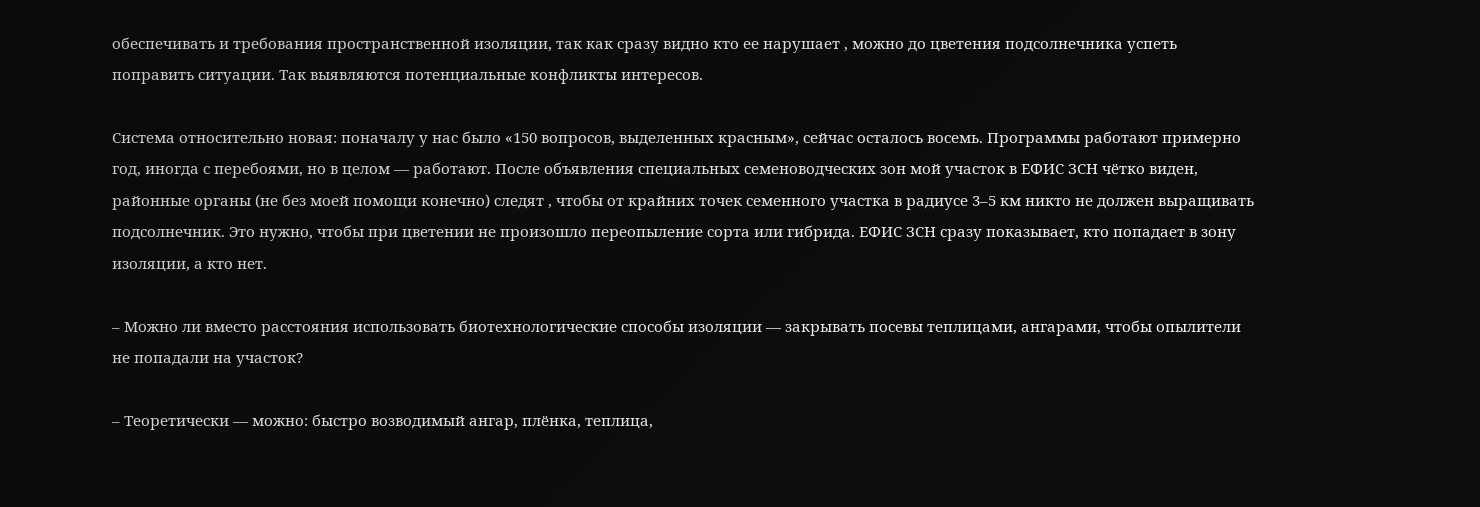обеспечивать и требования пространственной изоляции, так как сразу видно кто ее нарушает , можно до цветения подсолнечника успеть поправить ситуации. Так выявляются потенциальные конфликты интересов.

Система относительно новая: поначалу у нас было «150 вопросов, выделенных красным», сейчас осталось восемь. Программы работают примерно год, иногда с перебоями, но в целом — работают. После объявления специальных семеноводческих зон мой участок в ЕФИС ЗСН чётко виден, районные органы (не без моей помощи конечно) следят , чтобы от крайних точек семенного участка в радиусе 3–5 км никто не должен выращивать подсолнечник. Это нужно, чтобы при цветении не произошло переопыление сорта или гибрида. ЕФИС ЗСН сразу показывает, кто попадает в зону изоляции, а кто нет.

– Можно ли вместо расстояния использовать биотехнологические способы изоляции — закрывать посевы теплицами, ангарами, чтобы опылители не попадали на участок?

– Теоретически — можно: быстро возводимый ангар, плёнка, теплица,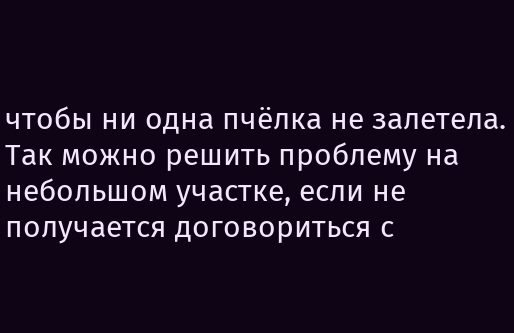чтобы ни одна пчёлка не залетела. Так можно решить проблему на небольшом участке, если не получается договориться с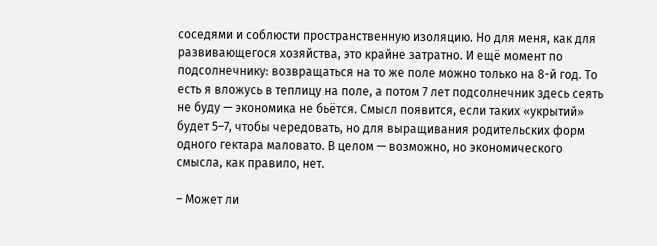соседями и соблюсти пространственную изоляцию. Но для меня, как для развивающегося хозяйства, это крайне затратно. И ещё момент по подсолнечнику: возвращаться на то же поле можно только на 8-й год. То есть я вложусь в теплицу на поле, а потом 7 лет подсолнечник здесь сеять не буду — экономика не бьётся. Смысл появится, если таких «укрытий» будет 5–7, чтобы чередовать, но для выращивания родительских форм одного гектара маловато. В целом — возможно, но экономического смысла, как правило, нет.

– Может ли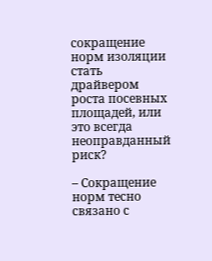сокращение норм изоляции стать драйвером роста посевных площадей, или это всегда неоправданный риск?

– Сокращение норм тесно связано с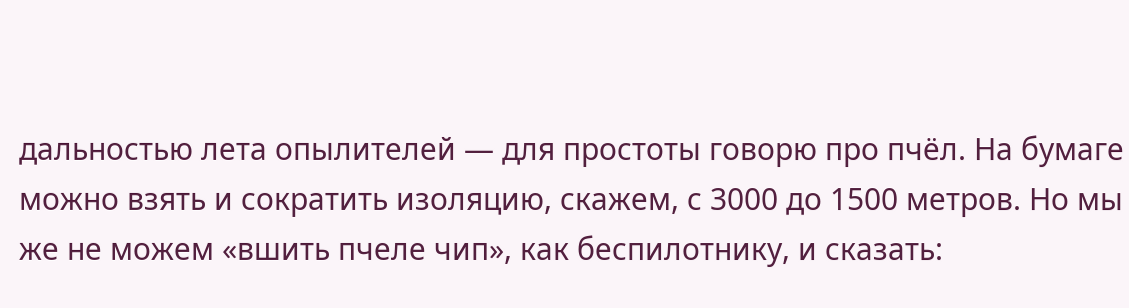дальностью лета опылителей — для простоты говорю про пчёл. На бумаге можно взять и сократить изоляцию, скажем, с 3000 до 1500 метров. Но мы же не можем «вшить пчеле чип», как беспилотнику, и сказать: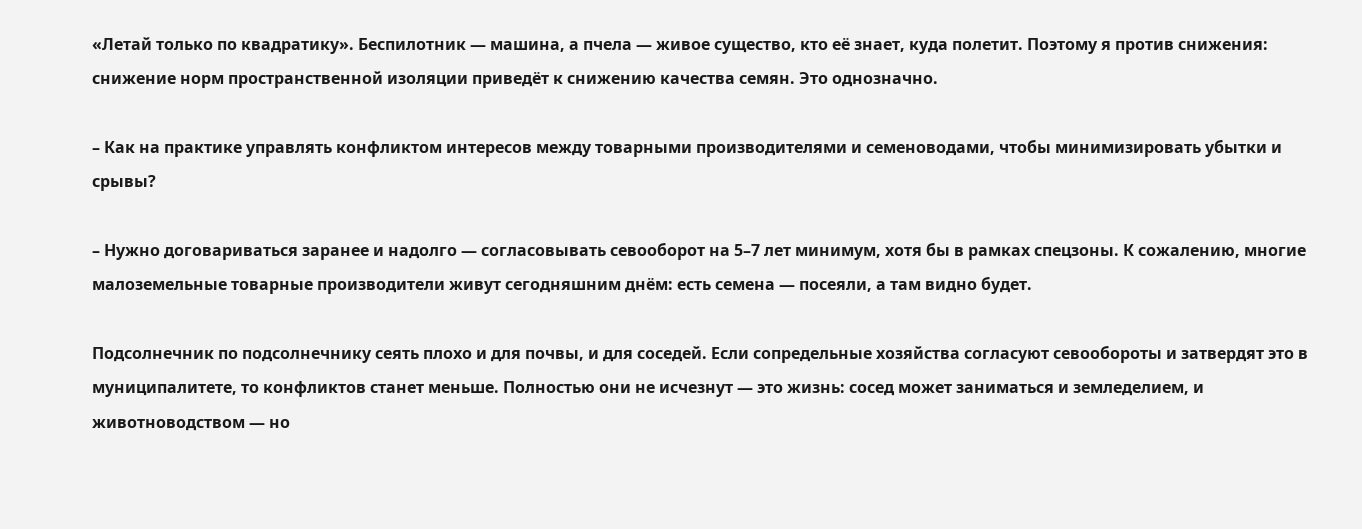«Летай только по квадратику». Беспилотник — машина, а пчела — живое существо, кто её знает, куда полетит. Поэтому я против снижения: снижение норм пространственной изоляции приведёт к снижению качества семян. Это однозначно.

– Как на практике управлять конфликтом интересов между товарными производителями и семеноводами, чтобы минимизировать убытки и срывы?

– Нужно договариваться заранее и надолго — согласовывать севооборот на 5–7 лет минимум, хотя бы в рамках спецзоны. К сожалению, многие малоземельные товарные производители живут сегодняшним днём: есть семена — посеяли, а там видно будет.

Подсолнечник по подсолнечнику сеять плохо и для почвы, и для соседей. Если сопредельные хозяйства согласуют севообороты и затвердят это в муниципалитете, то конфликтов станет меньше. Полностью они не исчезнут — это жизнь: сосед может заниматься и земледелием, и животноводством — но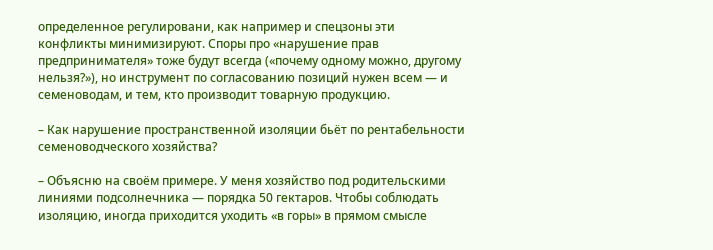определенное регулировани, как например и спецзоны эти конфликты минимизируют. Споры про «нарушение прав предпринимателя» тоже будут всегда («почему одному можно, другому нельзя?»), но инструмент по согласованию позиций нужен всем — и семеноводам, и тем, кто производит товарную продукцию.

– Как нарушение пространственной изоляции бьёт по рентабельности семеноводческого хозяйства?

– Объясню на своём примере. У меня хозяйство под родительскими линиями подсолнечника — порядка 50 гектаров. Чтобы соблюдать изоляцию, иногда приходится уходить «в горы» в прямом смысле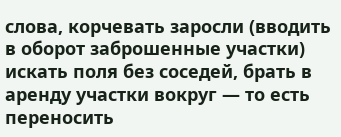слова, корчевать заросли (вводить в оборот заброшенные участки) искать поля без соседей, брать в аренду участки вокруг — то есть переносить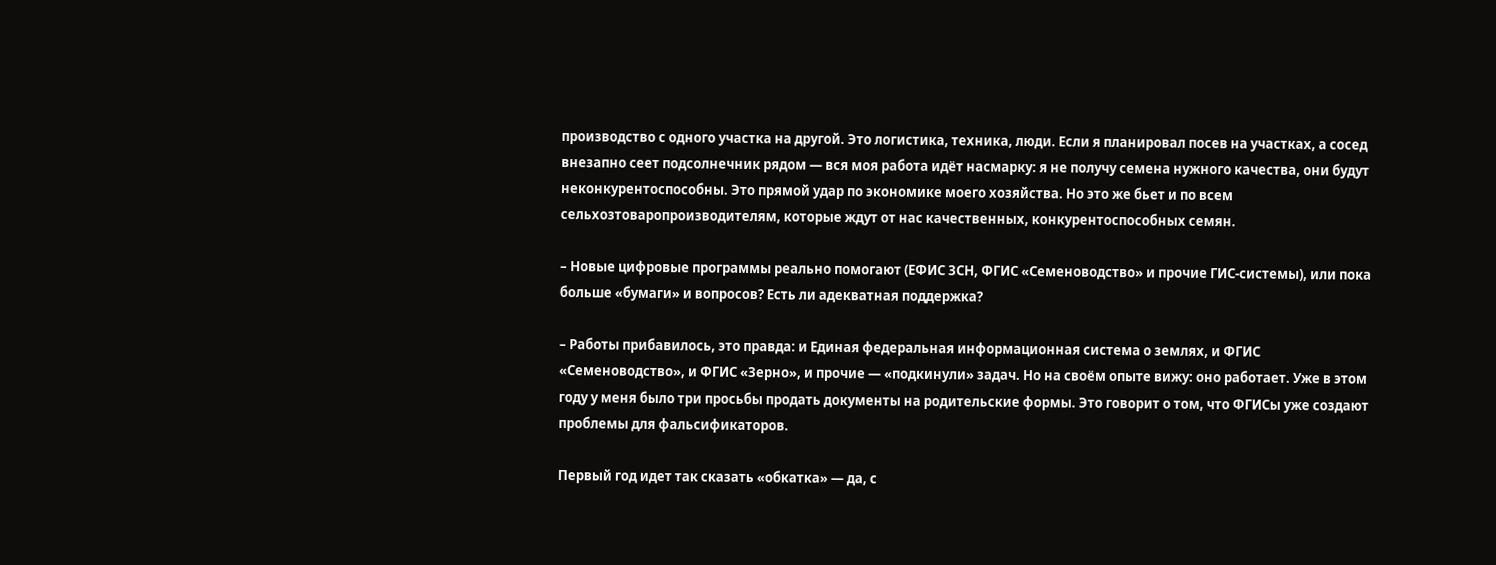производство с одного участка на другой. Это логистика, техника, люди. Если я планировал посев на участках, а сосед внезапно сеет подсолнечник рядом — вся моя работа идёт насмарку: я не получу семена нужного качества, они будут неконкурентоспособны. Это прямой удар по экономике моего хозяйства. Но это же бьет и по всем сельхозтоваропроизводителям, которые ждут от нас качественных, конкурентоспособных семян.

– Новые цифровые программы реально помогают (ЕФИС ЗСН, ФГИС «Семеноводство» и прочие ГИС-системы), или пока больше «бумаги» и вопросов? Есть ли адекватная поддержка?

– Работы прибавилось, это правда: и Единая федеральная информационная система о землях, и ФГИС «Семеноводство», и ФГИС «Зерно», и прочие — «подкинули» задач. Но на своём опыте вижу: оно работает. Уже в этом году у меня было три просьбы продать документы на родительские формы. Это говорит о том, что ФГИСы уже создают проблемы для фальсификаторов.

Первый год идет так сказать «обкатка» — да, с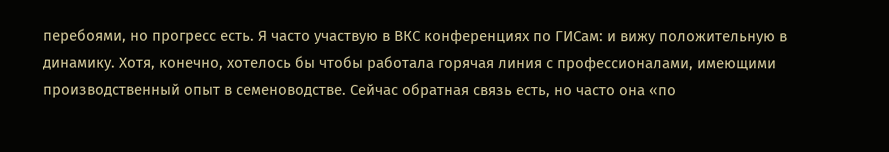перебоями, но прогресс есть. Я часто участвую в ВКС конференциях по ГИСам: и вижу положительную в динамику. Хотя, конечно, хотелось бы чтобы работала горячая линия с профессионалами, имеющими производственный опыт в семеноводстве. Сейчас обратная связь есть, но часто она «по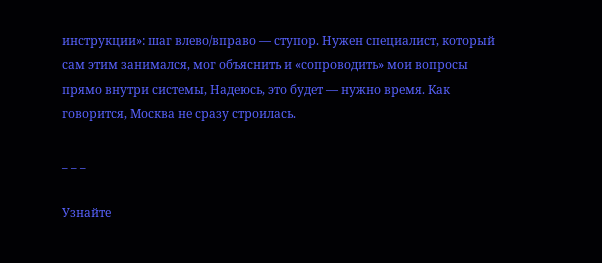инструкции»: шаг влево/вправо — ступор. Нужен специалист, который сам этим занимался, мог объяснить и «сопроводить» мои вопросы прямо внутри системы, Надеюсь, это будет — нужно время. Как говорится, Москва не сразу строилась.

_ _ _

Узнайте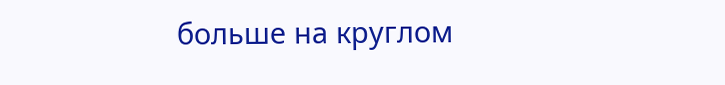больше на круглом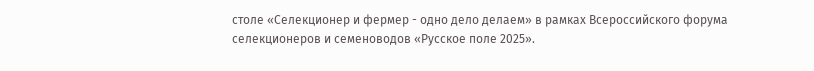столе «Селекционер и фермер - одно дело делаем» в рамках Всероссийского форума селекционеров и семеноводов «Русское поле 2025».